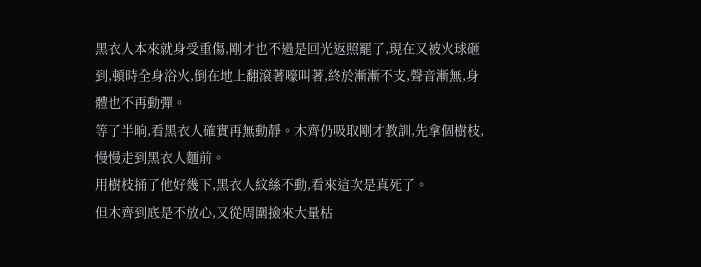黑衣人本來就身受重傷,剛才也不過是回光返照罷了,現在又被火球砸到,頓時全身浴火,倒在地上翻滾著嚎叫著,終於漸漸不支,聲音漸無,身體也不再動彈。
等了半晌,看黑衣人確實再無動靜。木齊仍吸取剛才教訓,先拿個樹枝,慢慢走到黑衣人麵前。
用樹枝捅了他好幾下,黑衣人紋絲不動,看來這次是真死了。
但木齊到底是不放心,又從周圍撿來大量枯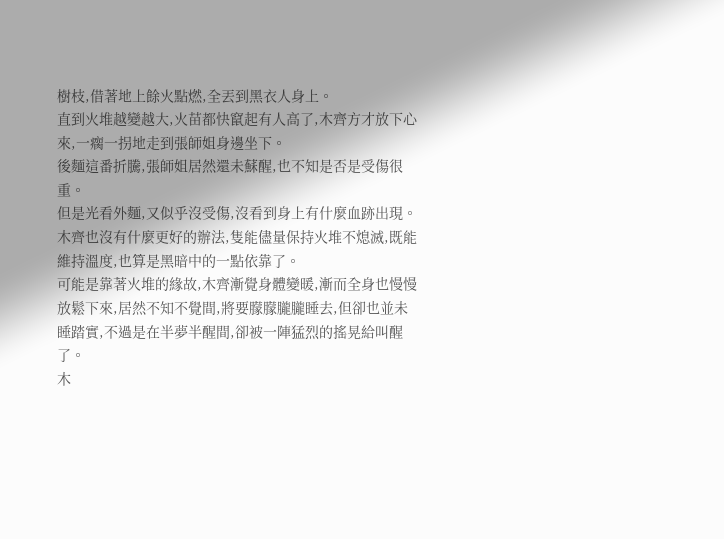樹枝,借著地上餘火點燃,全丟到黑衣人身上。
直到火堆越變越大,火苗都快竄起有人高了,木齊方才放下心來,一瘸一拐地走到張師姐身邊坐下。
後麵這番折騰,張師姐居然還未蘇醒,也不知是否是受傷很重。
但是光看外麵,又似乎沒受傷,沒看到身上有什麼血跡出現。
木齊也沒有什麼更好的辦法,隻能儘量保持火堆不熄滅,既能維持溫度,也算是黑暗中的一點依靠了。
可能是靠著火堆的緣故,木齊漸覺身體變暖,漸而全身也慢慢放鬆下來,居然不知不覺間,將要朦朦朧朧睡去,但卻也並未睡踏實,不過是在半夢半醒間,卻被一陣猛烈的搖晃給叫醒了。
木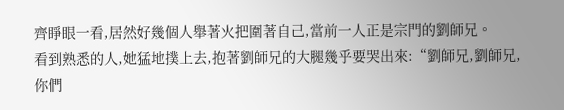齊睜眼一看,居然好幾個人舉著火把圍著自己,當前一人正是宗門的劉師兄。
看到熟悉的人,她猛地撲上去,抱著劉師兄的大腿幾乎要哭出來:“劉師兄,劉師兄,你們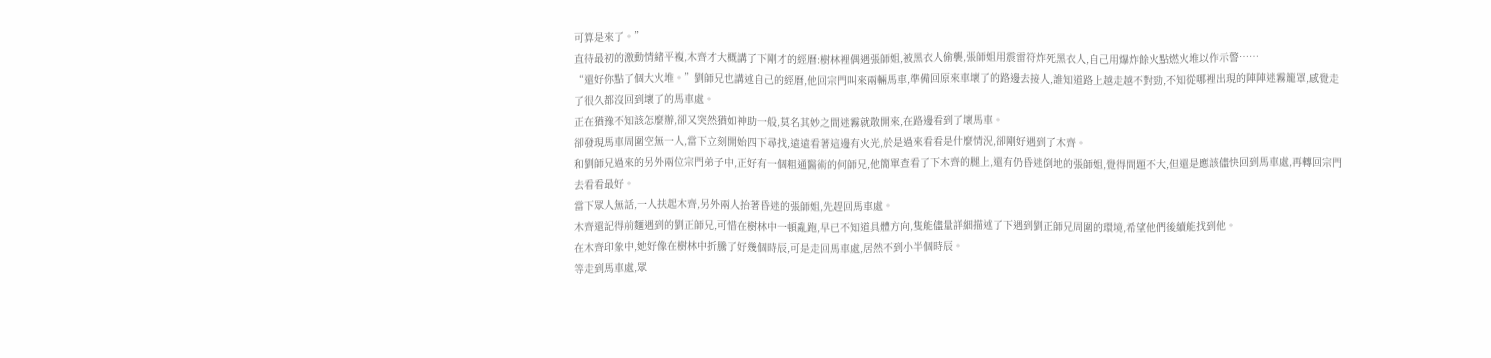可算是來了。”
直待最初的激動情緒平複,木齊才大概講了下剛才的經曆:樹林裡偶遇張師姐,被黑衣人偷襲,張師姐用震雷符炸死黑衣人,自己用爆炸餘火點燃火堆以作示警……
“還好你點了個大火堆。”劉師兄也講述自己的經曆,他回宗門叫來兩輛馬車,準備回原來車壞了的路邊去接人,誰知道路上越走越不對勁,不知從哪裡出現的陣陣迷霧籠罩,感覺走了很久都沒回到壞了的馬車處。
正在猶豫不知該怎麼辦,卻又突然猶如神助一般,莫名其妙之間迷霧就散開來,在路邊看到了壞馬車。
卻發現馬車周圍空無一人,當下立刻開始四下尋找,遠遠看著這邊有火光,於是過來看看是什麼情況,卻剛好遇到了木齊。
和劉師兄過來的另外兩位宗門弟子中,正好有一個粗通醫術的何師兄,他簡單查看了下木齊的腿上,還有仍昏迷倒地的張師姐,覺得問題不大,但還是應該儘快回到馬車處,再轉回宗門去看看最好。
當下眾人無話,一人扶起木齊,另外兩人抬著昏迷的張師姐,先趕回馬車處。
木齊還記得前麵遇到的劉正師兄,可惜在樹林中一頓亂跑,早已不知道具體方向,隻能儘量詳細描述了下遇到劉正師兄周圍的環境,希望他們後續能找到他。
在木齊印象中,她好像在樹林中折騰了好幾個時辰,可是走回馬車處,居然不到小半個時辰。
等走到馬車處,眾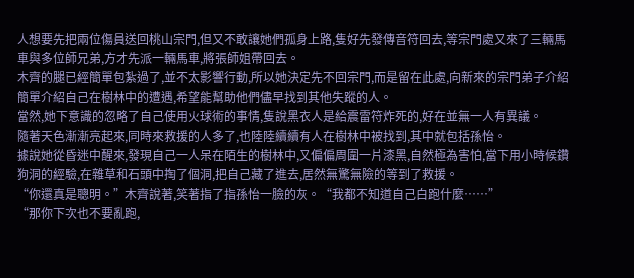人想要先把兩位傷員送回桃山宗門,但又不敢讓她們孤身上路,隻好先發傳音符回去,等宗門處又來了三輛馬車與多位師兄弟,方才先派一輛馬車,將張師姐帶回去。
木齊的腿已經簡單包紮過了,並不太影響行動,所以她決定先不回宗門,而是留在此處,向新來的宗門弟子介紹簡單介紹自己在樹林中的遭遇,希望能幫助他們儘早找到其他失蹤的人。
當然,她下意識的忽略了自己使用火球術的事情,隻說黑衣人是給震雷符炸死的,好在並無一人有異議。
隨著天色漸漸亮起來,同時來救援的人多了,也陸陸續續有人在樹林中被找到,其中就包括孫怡。
據說她從昏迷中醒來,發現自己一人呆在陌生的樹林中,又偏偏周圍一片漆黑,自然極為害怕,當下用小時候鑽狗洞的經驗,在雜草和石頭中掏了個洞,把自己藏了進去,居然無驚無險的等到了救援。
“你還真是聰明。”木齊說著,笑著指了指孫怡一臉的灰。“我都不知道自己白跑什麼……”
“那你下次也不要亂跑,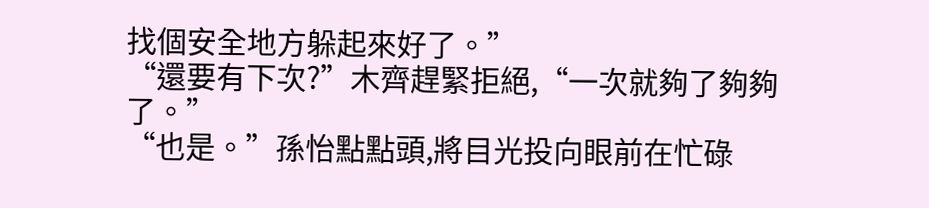找個安全地方躲起來好了。”
“還要有下次?”木齊趕緊拒絕,“一次就夠了夠夠了。”
“也是。”孫怡點點頭,將目光投向眼前在忙碌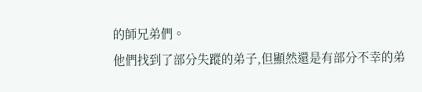的師兄弟們。
他們找到了部分失蹤的弟子,但顯然還是有部分不幸的弟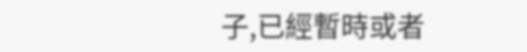子,已經暫時或者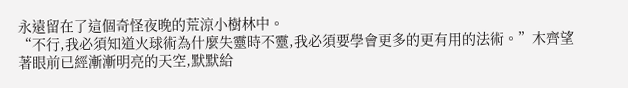永遠留在了這個奇怪夜晚的荒涼小樹林中。
“不行,我必須知道火球術為什麼失靈時不靈,我必須要學會更多的更有用的法術。”木齊望著眼前已經漸漸明亮的天空,默默給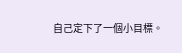自己定下了一個小目標。